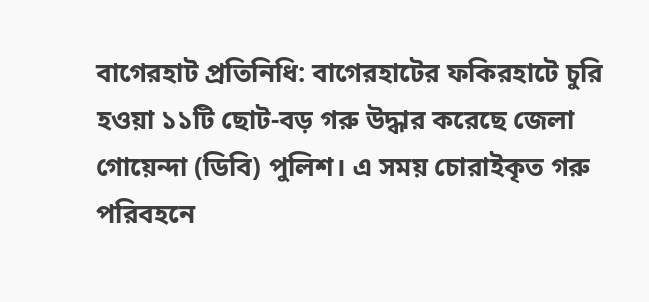বাগেরহাট প্রতিনিধি: বাগেরহাটের ফকিরহাটে চুরি হওয়া ১১টি ছোট-বড় গরু উদ্ধার করেছে জেলা গোয়েন্দা (ডিবি) পুলিশ। এ সময় চোরাইকৃত গরু পরিবহনে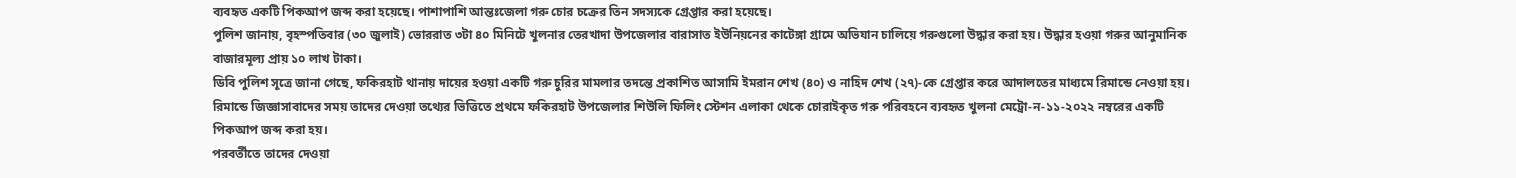ব্যবহৃত একটি পিকআপ জব্দ করা হয়েছে। পাশাপাশি আন্তঃজেলা গরু চোর চক্রের তিন সদস্যকে গ্রেপ্তার করা হয়েছে।
পুলিশ জানায়, বৃহস্পতিবার (৩০ জুলাই) ভোররাত ৩টা ৪০ মিনিটে খুলনার তেরখাদা উপজেলার বারাসাত ইউনিয়নের কাটেঙ্গা গ্রামে অভিযান চালিয়ে গরুগুলো উদ্ধার করা হয়। উদ্ধার হওয়া গরুর আনুমানিক বাজারমূল্য প্রায় ১০ লাখ টাকা।
ডিবি পুলিশ সূত্রে জানা গেছে, ফকিরহাট থানায় দায়ের হওয়া একটি গরু চুরির মামলার তদন্তে প্রকাশিত আসামি ইমরান শেখ (৪০) ও নাহিদ শেখ (২৭)-কে গ্রেপ্তার করে আদালতের মাধ্যমে রিমান্ডে নেওয়া হয়। রিমান্ডে জিজ্ঞাসাবাদের সময় তাদের দেওয়া তথ্যের ভিত্তিতে প্রথমে ফকিরহাট উপজেলার শিউলি ফিলিং স্টেশন এলাকা থেকে চোরাইকৃত গরু পরিবহনে ব্যবহৃত খুলনা মেট্রো-ন-১১-২০২২ নম্বরের একটি পিকআপ জব্দ করা হয়।
পরবর্তীতে তাদের দেওয়া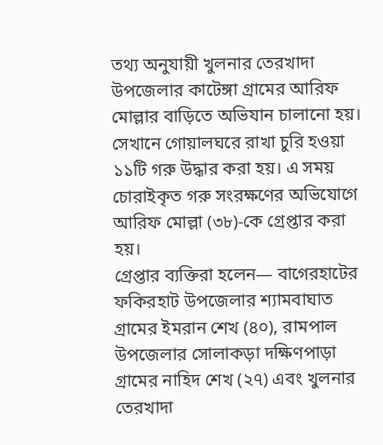তথ্য অনুযায়ী খুলনার তেরখাদা উপজেলার কাটেঙ্গা গ্রামের আরিফ মোল্লার বাড়িতে অভিযান চালানো হয়। সেখানে গোয়ালঘরে রাখা চুরি হওয়া ১১টি গরু উদ্ধার করা হয়। এ সময় চোরাইকৃত গরু সংরক্ষণের অভিযোগে আরিফ মোল্লা (৩৮)-কে গ্রেপ্তার করা হয়।
গ্রেপ্তার ব্যক্তিরা হলেন— বাগেরহাটের ফকিরহাট উপজেলার শ্যামবাঘাত গ্রামের ইমরান শেখ (৪০), রামপাল উপজেলার সোলাকড়া দক্ষিণপাড়া গ্রামের নাহিদ শেখ (২৭) এবং খুলনার তেরখাদা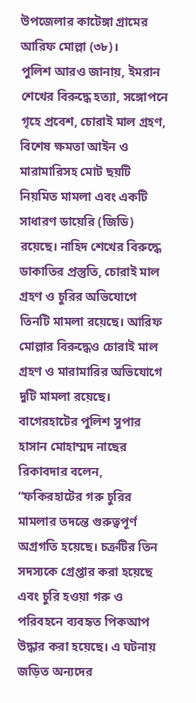উপজেলার কাটেঙ্গা গ্রামের আরিফ মোল্লা (৩৮)।
পুলিশ আরও জানায়, ইমরান শেখের বিরুদ্ধে হত্যা, সঙ্গোপনে গৃহে প্রবেশ, চোরাই মাল গ্রহণ, বিশেষ ক্ষমতা আইন ও মারামারিসহ মোট ছয়টি নিয়মিত মামলা এবং একটি সাধারণ ডায়েরি (জিডি) রয়েছে। নাহিদ শেখের বিরুদ্ধে ডাকাতির প্রস্তুতি, চোরাই মাল গ্রহণ ও চুরির অভিযোগে তিনটি মামলা রয়েছে। আরিফ মোল্লার বিরুদ্ধেও চোরাই মাল গ্রহণ ও মারামারির অভিযোগে দুটি মামলা রয়েছে।
বাগেরহাটের পুলিশ সুপার হাসান মোহাম্মদ নাছের রিকাবদার বলেন, “ফকিরহাটের গরু চুরির মামলার তদন্তে গুরুত্বপূর্ণ অগ্রগতি হয়েছে। চক্রটির তিন সদস্যকে গ্রেপ্তার করা হয়েছে এবং চুরি হওয়া গরু ও পরিবহনে ব্যবহৃত পিকআপ উদ্ধার করা হয়েছে। এ ঘটনায় জড়িত অন্যদের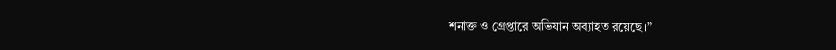শনাক্ত ও গ্রেপ্তারে অভিযান অব্যাহত রয়েছে।”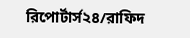রিপোর্টার্স২৪/রাফিদ